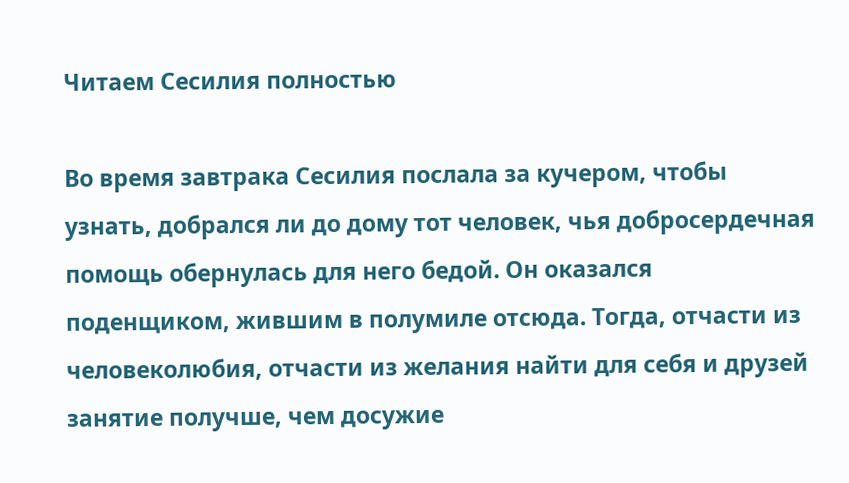Читаем Сесилия полностью

Во время завтрака Сесилия послала за кучером, чтобы узнать, добрался ли до дому тот человек, чья добросердечная помощь обернулась для него бедой. Он оказался поденщиком, жившим в полумиле отсюда. Тогда, отчасти из человеколюбия, отчасти из желания найти для себя и друзей занятие получше, чем досужие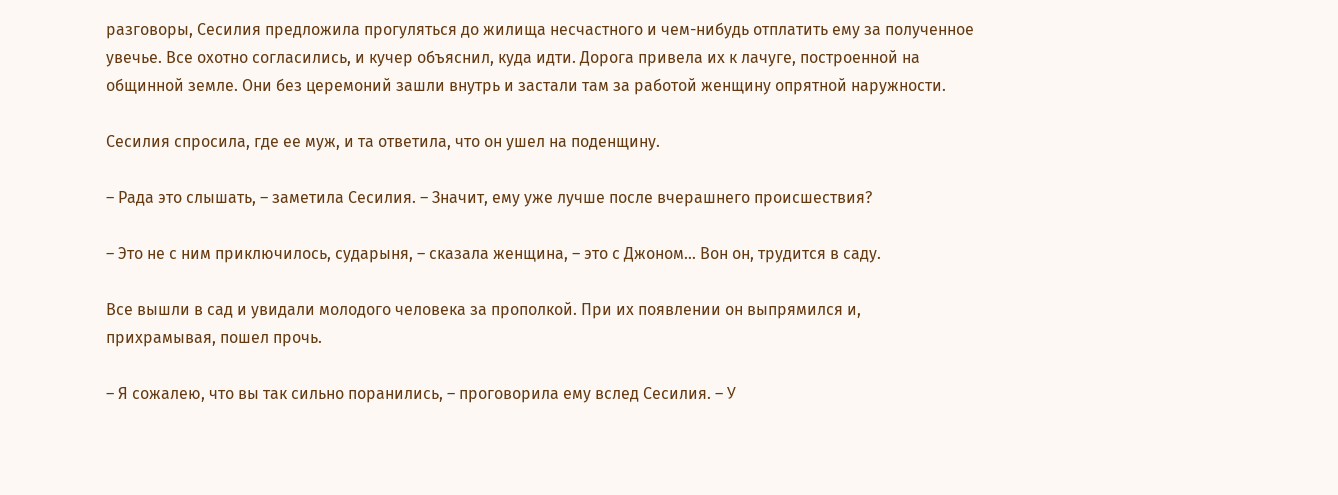разговоры, Сесилия предложила прогуляться до жилища несчастного и чем-нибудь отплатить ему за полученное увечье. Все охотно согласились, и кучер объяснил, куда идти. Дорога привела их к лачуге, построенной на общинной земле. Они без церемоний зашли внутрь и застали там за работой женщину опрятной наружности.

Сесилия спросила, где ее муж, и та ответила, что он ушел на поденщину.

– Рада это слышать, – заметила Сесилия. – Значит, ему уже лучше после вчерашнего происшествия?

– Это не с ним приключилось, сударыня, – сказала женщина, – это с Джоном… Вон он, трудится в саду.

Все вышли в сад и увидали молодого человека за прополкой. При их появлении он выпрямился и, прихрамывая, пошел прочь.

– Я сожалею, что вы так сильно поранились, – проговорила ему вслед Сесилия. – У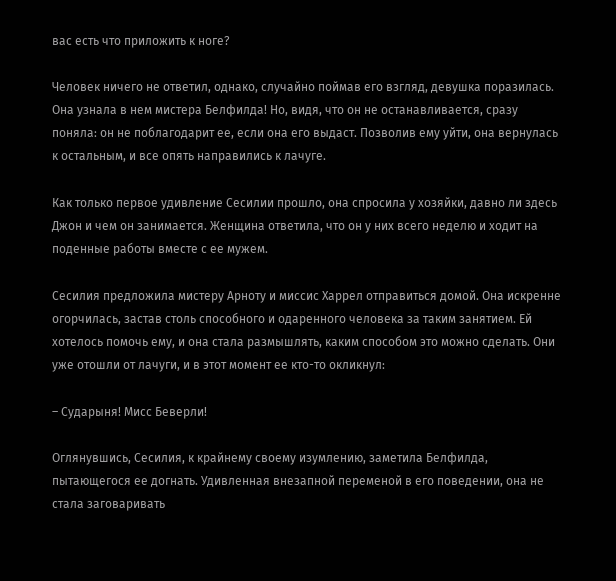вас есть что приложить к ноге?

Человек ничего не ответил, однако, случайно поймав его взгляд, девушка поразилась. Она узнала в нем мистера Белфилда! Но, видя, что он не останавливается, сразу поняла: он не поблагодарит ее, если она его выдаст. Позволив ему уйти, она вернулась к остальным, и все опять направились к лачуге.

Как только первое удивление Сесилии прошло, она спросила у хозяйки, давно ли здесь Джон и чем он занимается. Женщина ответила, что он у них всего неделю и ходит на поденные работы вместе с ее мужем.

Сесилия предложила мистеру Арноту и миссис Харрел отправиться домой. Она искренне огорчилась, застав столь способного и одаренного человека за таким занятием. Ей хотелось помочь ему, и она стала размышлять, каким способом это можно сделать. Они уже отошли от лачуги, и в этот момент ее кто-то окликнул:

– Сударыня! Мисс Беверли!

Оглянувшись, Сесилия, к крайнему своему изумлению, заметила Белфилда, пытающегося ее догнать. Удивленная внезапной переменой в его поведении, она не стала заговаривать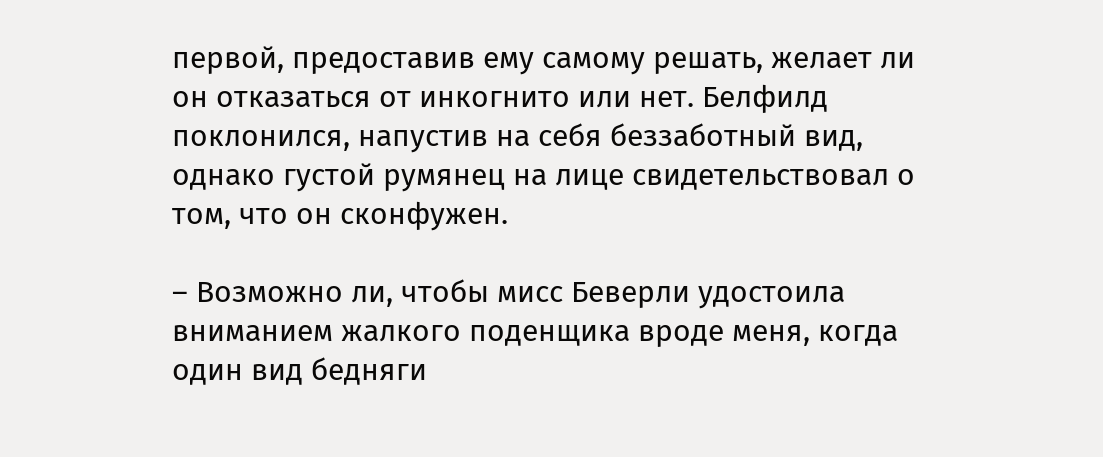первой, предоставив ему самому решать, желает ли он отказаться от инкогнито или нет. Белфилд поклонился, напустив на себя беззаботный вид, однако густой румянец на лице свидетельствовал о том, что он сконфужен.

– Возможно ли, чтобы мисс Беверли удостоила вниманием жалкого поденщика вроде меня, когда один вид бедняги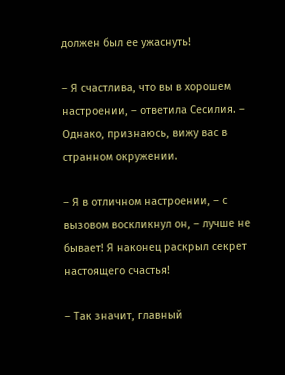должен был ее ужаснуть!

– Я счастлива, что вы в хорошем настроении, – ответила Сесилия. – Однако, признаюсь, вижу вас в странном окружении.

– Я в отличном настроении, – с вызовом воскликнул он, – лучше не бывает! Я наконец раскрыл секрет настоящего счастья!

– Так значит, главный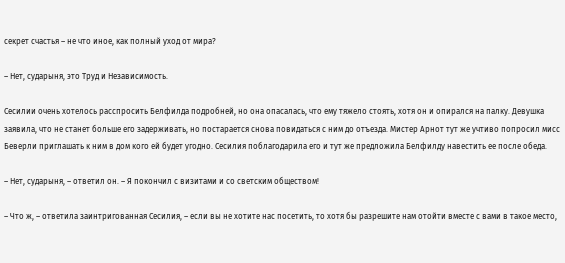секрет счастья – не что иное, как полный уход от мира?

– Нет, сударыня, это Труд и Независимость.

Сесилии очень хотелось расспросить Белфилда подробней, но она опасалась, что ему тяжело стоять, хотя он и опирался на палку. Девушка заявила, что не станет больше его задерживать, но постарается снова повидаться с ним до отъезда. Мистер Арнот тут же учтиво попросил мисс Беверли приглашать к ним в дом кого ей будет угодно. Сесилия поблагодарила его и тут же предложила Белфилду навестить ее после обеда.

– Нет, сударыня, – ответил он. – Я покончил с визитами и со светским обществом!

– Что ж, – ответила заинтригованная Сесилия, – если вы не хотите нас посетить, то хотя бы разрешите нам отойти вместе с вами в такое место,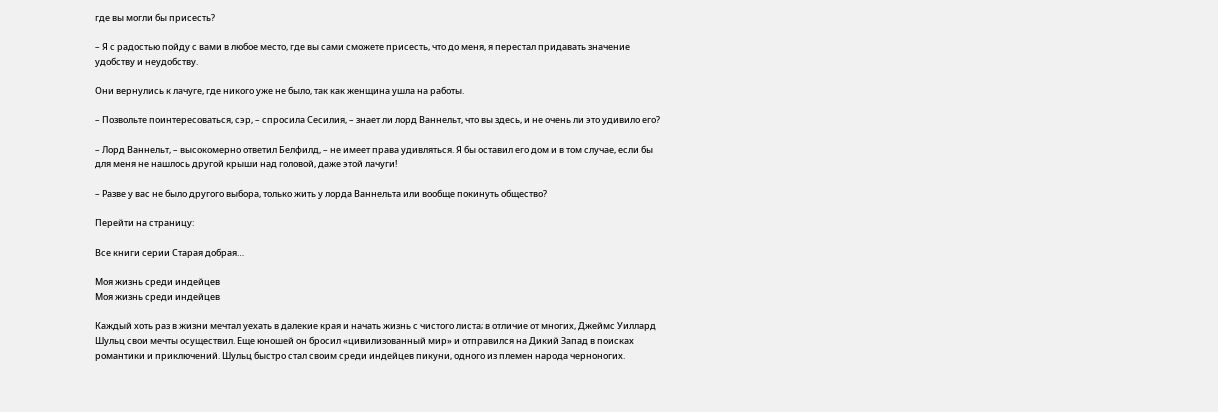где вы могли бы присесть?

– Я с радостью пойду с вами в любое место, где вы сами сможете присесть, что до меня, я перестал придавать значение удобству и неудобству.

Они вернулись к лачуге, где никого уже не было, так как женщина ушла на работы.

– Позвольте поинтересоваться, сэр, – спросила Сесилия, – знает ли лорд Ваннельт, что вы здесь, и не очень ли это удивило его?

– Лорд Ваннельт, – высокомерно ответил Белфилд, – не имеет права удивляться. Я бы оставил его дом и в том случае, если бы для меня не нашлось другой крыши над головой, даже этой лачуги!

– Разве у вас не было другого выбора, только жить у лорда Ваннельта или вообще покинуть общество?

Перейти на страницу:

Все книги серии Старая добрая…

Моя жизнь среди индейцев
Моя жизнь среди индейцев

Каждый хоть раз в жизни мечтал уехать в далекие края и начать жизнь с чистого листа; в отличие от многих, Джеймс Уиллард Шульц свои мечты осуществил. Еще юношей он бросил «цивилизованный мир» и отправился на Дикий Запад в поисках романтики и приключений. Шульц быстро стал своим среди индейцев пикуни, одного из племен народа черноногих.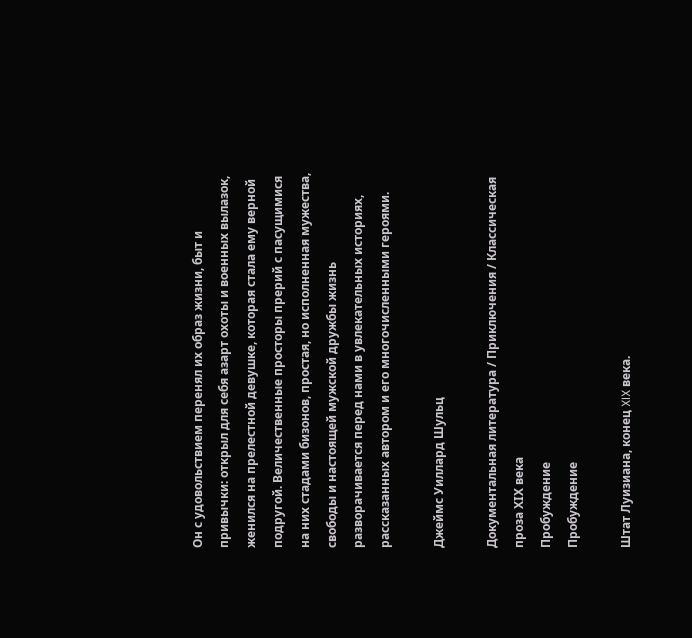Он с удовольствием перенял их образ жизни, быт и привычки: открыл для себя азарт охоты и военных вылазок, женился на прелестной девушке, которая стала ему верной подругой. Величественные просторы прерий с пасущимися на них стадами бизонов, простая, но исполненная мужества, свободы и настоящей мужской дружбы жизнь разворачивается перед нами в увлекательных историях, рассказанных автором и его многочисленными героями.

Джеймс Уиллард Шульц

Документальная литература / Приключения / Классическая проза ХIX века
Пробуждение
Пробуждение

Штат Луизиана, конец XIX века.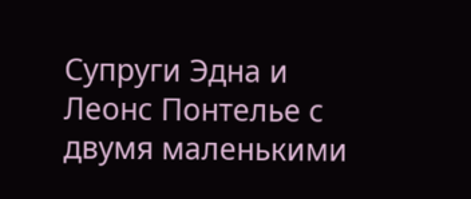Супруги Эдна и Леонс Понтелье с двумя маленькими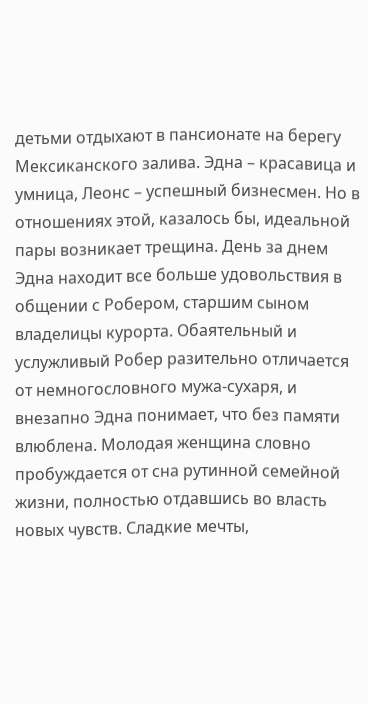детьми отдыхают в пансионате на берегу Мексиканского залива. Эдна – красавица и умница, Леонс – успешный бизнесмен. Но в отношениях этой, казалось бы, идеальной пары возникает трещина. День за днем Эдна находит все больше удовольствия в общении с Робером, старшим сыном владелицы курорта. Обаятельный и услужливый Робер разительно отличается от немногословного мужа-сухаря, и внезапно Эдна понимает, что без памяти влюблена. Молодая женщина словно пробуждается от сна рутинной семейной жизни, полностью отдавшись во власть новых чувств. Сладкие мечты,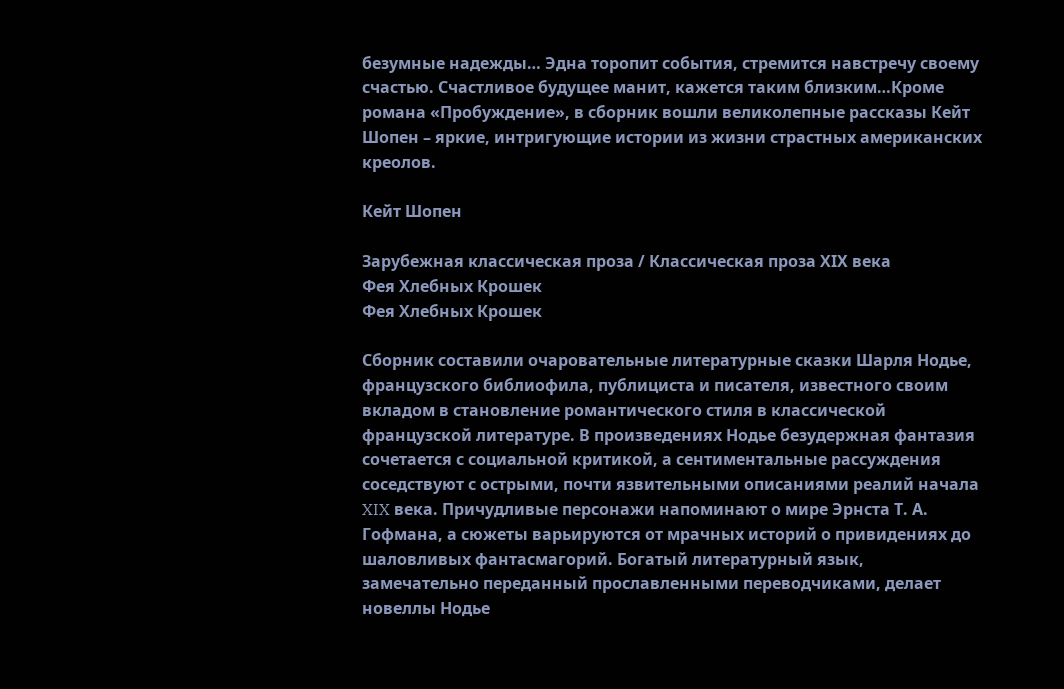безумные надежды… Эдна торопит события, стремится навстречу своему счастью. Счастливое будущее манит, кажется таким близким…Кроме романа «Пробуждение», в сборник вошли великолепные рассказы Кейт Шопен – яркие, интригующие истории из жизни страстных американских креолов.

Кейт Шопен

Зарубежная классическая проза / Классическая проза ХIX века
Фея Хлебных Крошек
Фея Хлебных Крошек

Сборник составили очаровательные литературные сказки Шарля Нодье, французского библиофила, публициста и писателя, известного своим вкладом в становление романтического стиля в классической французской литературе. В произведениях Нодье безудержная фантазия сочетается с социальной критикой, а сентиментальные рассуждения соседствуют с острыми, почти язвительными описаниями реалий начала XIX века. Причудливые персонажи напоминают о мире Эрнста Т. А. Гофмана, а сюжеты варьируются от мрачных историй о привидениях до шаловливых фантасмагорий. Богатый литературный язык, замечательно переданный прославленными переводчиками, делает новеллы Нодье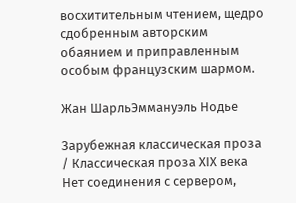восхитительным чтением, щедро сдобренным авторским обаянием и приправленным особым французским шармом.

Жан ШарльЭммануэль Нодье

Зарубежная классическая проза / Классическая проза ХIX века
Нет соединения с сервером,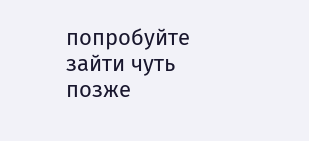попробуйте зайти чуть позже